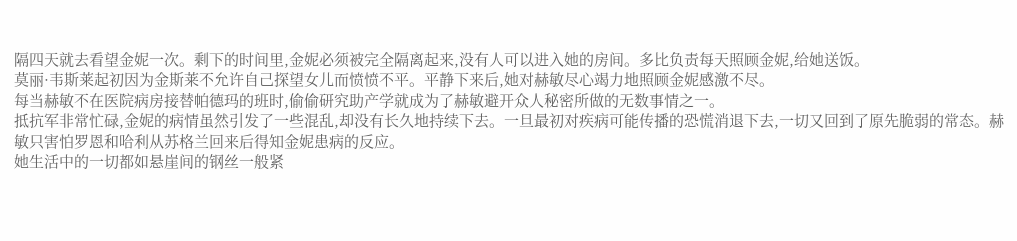隔四天就去看望金妮一次。剩下的时间里,金妮必须被完全隔离起来,没有人可以进入她的房间。多比负责每天照顾金妮,给她送饭。
莫丽·韦斯莱起初因为金斯莱不允许自己探望女儿而愤愤不平。平静下来后,她对赫敏尽心竭力地照顾金妮感激不尽。
每当赫敏不在医院病房接替帕德玛的班时,偷偷研究助产学就成为了赫敏避开众人秘密所做的无数事情之一。
抵抗军非常忙碌,金妮的病情虽然引发了一些混乱,却没有长久地持续下去。一旦最初对疾病可能传播的恐慌消退下去,一切又回到了原先脆弱的常态。赫敏只害怕罗恩和哈利从苏格兰回来后得知金妮患病的反应。
她生活中的一切都如悬崖间的钢丝一般紧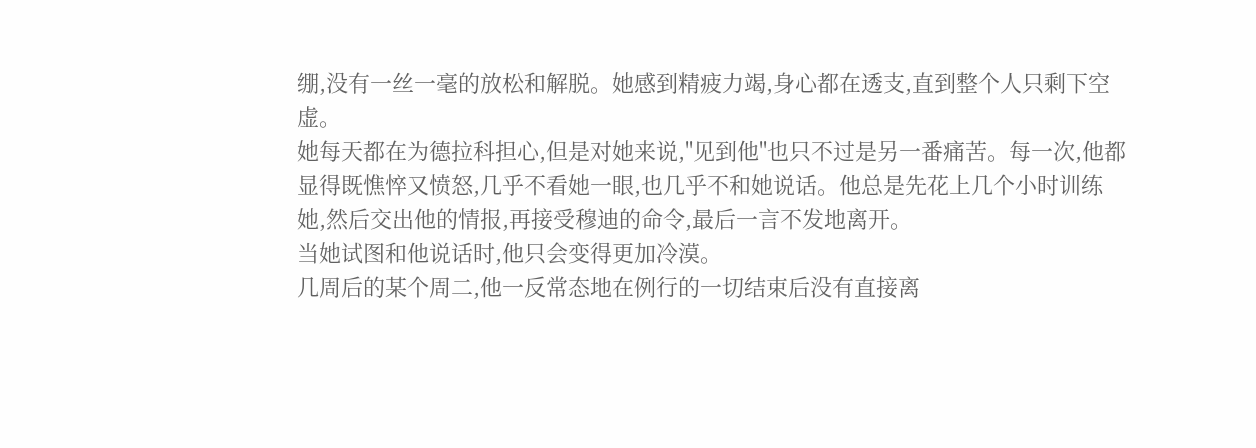绷,没有一丝一毫的放松和解脱。她感到精疲力竭,身心都在透支,直到整个人只剩下空虚。
她每天都在为德拉科担心,但是对她来说,"见到他"也只不过是另一番痛苦。每一次,他都显得既憔悴又愤怒,几乎不看她一眼,也几乎不和她说话。他总是先花上几个小时训练她,然后交出他的情报,再接受穆迪的命令,最后一言不发地离开。
当她试图和他说话时,他只会变得更加冷漠。
几周后的某个周二,他一反常态地在例行的一切结束后没有直接离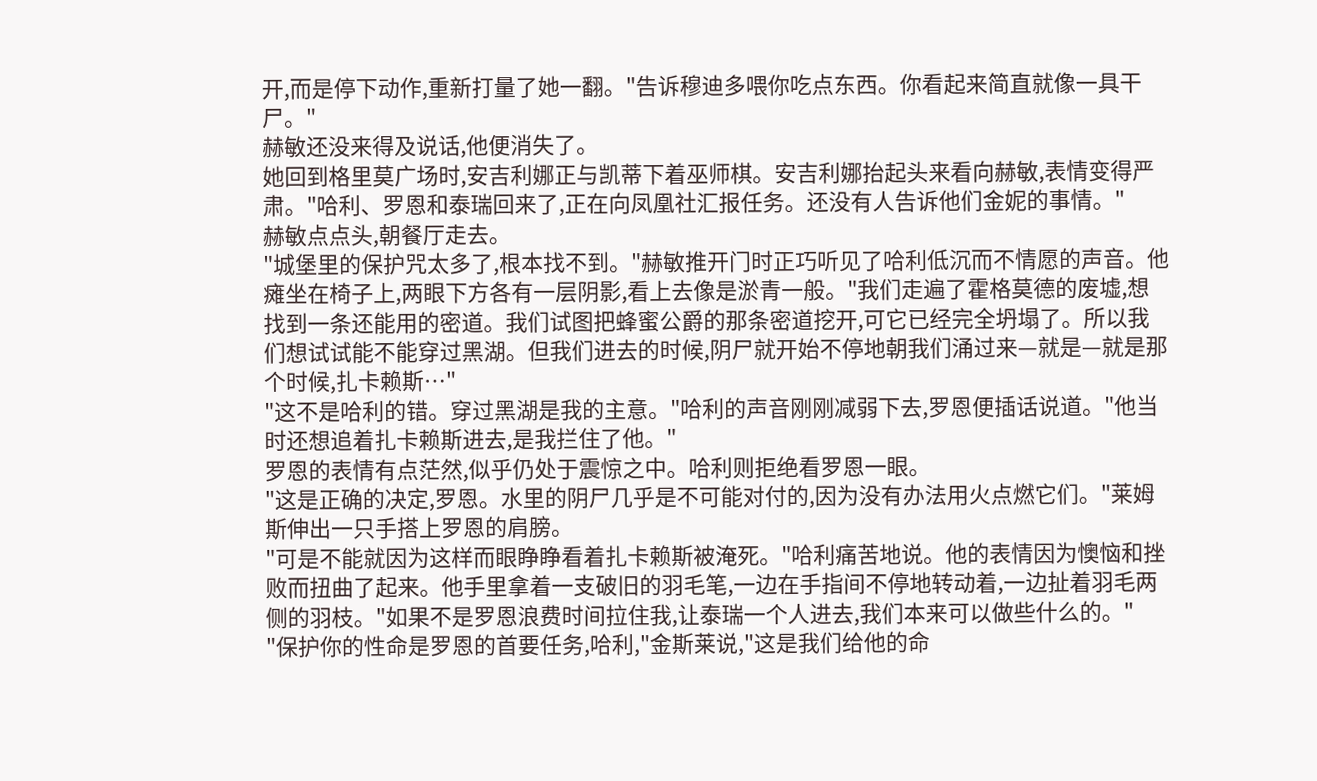开,而是停下动作,重新打量了她一翻。"告诉穆迪多喂你吃点东西。你看起来简直就像一具干尸。"
赫敏还没来得及说话,他便消失了。
她回到格里莫广场时,安吉利娜正与凯蒂下着巫师棋。安吉利娜抬起头来看向赫敏,表情变得严肃。"哈利、罗恩和泰瑞回来了,正在向凤凰社汇报任务。还没有人告诉他们金妮的事情。"
赫敏点点头,朝餐厅走去。
"城堡里的保护咒太多了,根本找不到。"赫敏推开门时正巧听见了哈利低沉而不情愿的声音。他瘫坐在椅子上,两眼下方各有一层阴影,看上去像是淤青一般。"我们走遍了霍格莫德的废墟,想找到一条还能用的密道。我们试图把蜂蜜公爵的那条密道挖开,可它已经完全坍塌了。所以我们想试试能不能穿过黑湖。但我们进去的时候,阴尸就开始不停地朝我们涌过来—就是—就是那个时候,扎卡赖斯…"
"这不是哈利的错。穿过黑湖是我的主意。"哈利的声音刚刚减弱下去,罗恩便插话说道。"他当时还想追着扎卡赖斯进去,是我拦住了他。"
罗恩的表情有点茫然,似乎仍处于震惊之中。哈利则拒绝看罗恩一眼。
"这是正确的决定,罗恩。水里的阴尸几乎是不可能对付的,因为没有办法用火点燃它们。"莱姆斯伸出一只手搭上罗恩的肩膀。
"可是不能就因为这样而眼睁睁看着扎卡赖斯被淹死。"哈利痛苦地说。他的表情因为懊恼和挫败而扭曲了起来。他手里拿着一支破旧的羽毛笔,一边在手指间不停地转动着,一边扯着羽毛两侧的羽枝。"如果不是罗恩浪费时间拉住我,让泰瑞一个人进去,我们本来可以做些什么的。"
"保护你的性命是罗恩的首要任务,哈利,"金斯莱说,"这是我们给他的命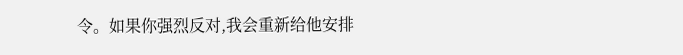令。如果你强烈反对,我会重新给他安排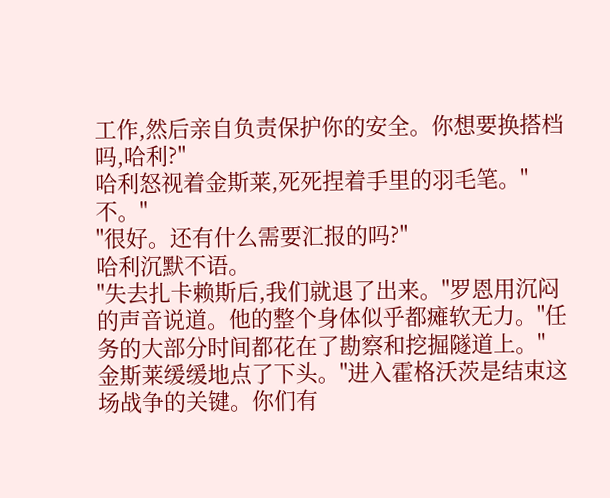工作,然后亲自负责保护你的安全。你想要换搭档吗,哈利?"
哈利怒视着金斯莱,死死捏着手里的羽毛笔。"不。"
"很好。还有什么需要汇报的吗?"
哈利沉默不语。
"失去扎卡赖斯后,我们就退了出来。"罗恩用沉闷的声音说道。他的整个身体似乎都瘫软无力。"任务的大部分时间都花在了勘察和挖掘隧道上。"
金斯莱缓缓地点了下头。"进入霍格沃茨是结束这场战争的关键。你们有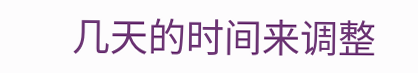几天的时间来调整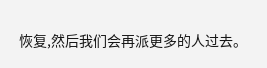恢复,然后我们会再派更多的人过去。